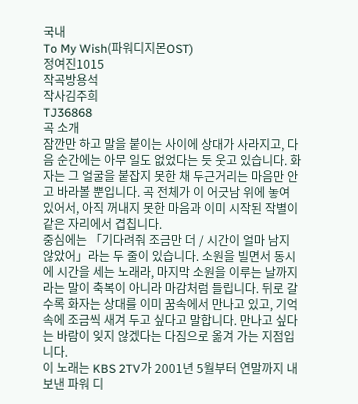국내
To My Wish(파워디지몬OST)
정여진1015
작곡방용석
작사김주희
TJ36868
곡 소개
잠깐만 하고 말을 붙이는 사이에 상대가 사라지고, 다음 순간에는 아무 일도 없었다는 듯 웃고 있습니다. 화자는 그 얼굴을 붙잡지 못한 채 두근거리는 마음만 안고 바라볼 뿐입니다. 곡 전체가 이 어긋남 위에 놓여 있어서, 아직 꺼내지 못한 마음과 이미 시작된 작별이 같은 자리에서 겹칩니다.
중심에는 「기다려줘 조금만 더 / 시간이 얼마 남지 않았어」라는 두 줄이 있습니다. 소원을 빌면서 동시에 시간을 세는 노래라, 마지막 소원을 이루는 날까지라는 말이 축복이 아니라 마감처럼 들립니다. 뒤로 갈수록 화자는 상대를 이미 꿈속에서 만나고 있고, 기억 속에 조금씩 새겨 두고 싶다고 말합니다. 만나고 싶다는 바람이 잊지 않겠다는 다짐으로 옮겨 가는 지점입니다.
이 노래는 KBS 2TV가 2001년 5월부터 연말까지 내보낸 파워 디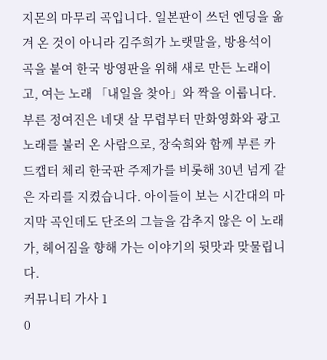지몬의 마무리 곡입니다. 일본판이 쓰던 엔딩을 옮겨 온 것이 아니라 김주희가 노랫말을, 방용석이 곡을 붙여 한국 방영판을 위해 새로 만든 노래이고, 여는 노래 「내일을 찾아」와 짝을 이룹니다. 부른 정여진은 네댓 살 무렵부터 만화영화와 광고 노래를 불러 온 사람으로, 장숙희와 함께 부른 카드캡터 체리 한국판 주제가를 비롯해 30년 넘게 같은 자리를 지켰습니다. 아이들이 보는 시간대의 마지막 곡인데도 단조의 그늘을 감추지 않은 이 노래가, 헤어짐을 향해 가는 이야기의 뒷맛과 맞물립니다.
커뮤니티 가사 1
0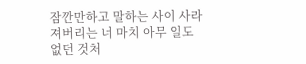잠깐만하고 말하는 사이 사라져버리는 너 마치 아무 일도 없던 것처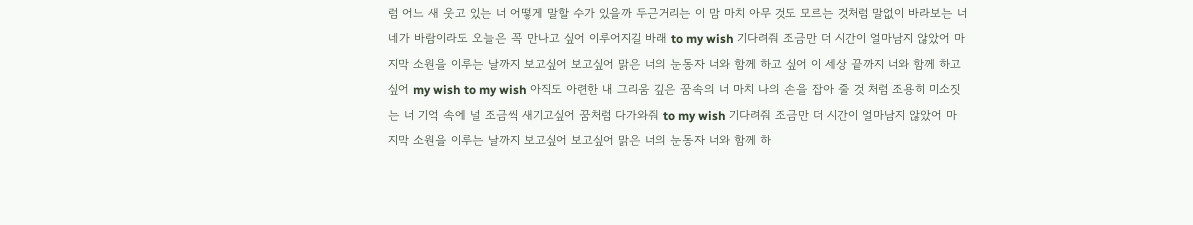럼 어느 새 웃고 있는 너 어떻게 말할 수가 있을까 두근거리는 이 맘 마치 아무 것도 모르는 것처럼 말없이 바라보는 너 네가 바람이라도 오늘은 꼭 만나고 싶어 이루어지길 바래 to my wish 기다려줘 조금만 더 시간이 얼마남지 않았어 마지막 소원을 이루는 날까지 보고싶어 보고싶어 맑은 너의 눈동자 너와 함께 하고 싶어 이 세상 끝까지 너와 함께 하고 싶어 my wish to my wish 아직도 아련한 내 그리움 깊은 꿈속의 너 마치 나의 손을 잡아 줄 것 처럼 조용히 미소짓는 너 기억 속에 널 조금씩 새기고싶어 꿈처럼 다가와줘 to my wish 기다려줘 조금만 더 시간이 얼마남지 않았어 마지막 소원을 이루는 날까지 보고싶어 보고싶어 맑은 너의 눈동자 너와 함께 하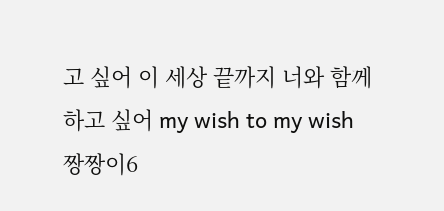고 싶어 이 세상 끝까지 너와 함께 하고 싶어 my wish to my wish
짱짱이6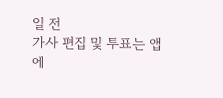일 전
가사 편집 및 투표는 앱에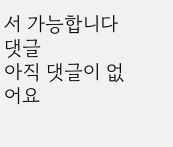서 가능합니다
댓글
아직 댓글이 없어요